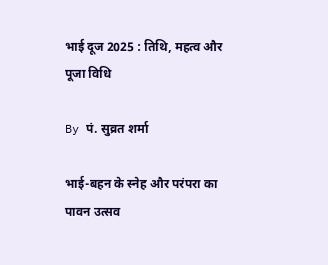भाई दूज 2025 : तिथि, महत्व और पूजा विधि

By पं. सुव्रत शर्मा

भाई-बहन के स्नेह और परंपरा का पावन उत्सव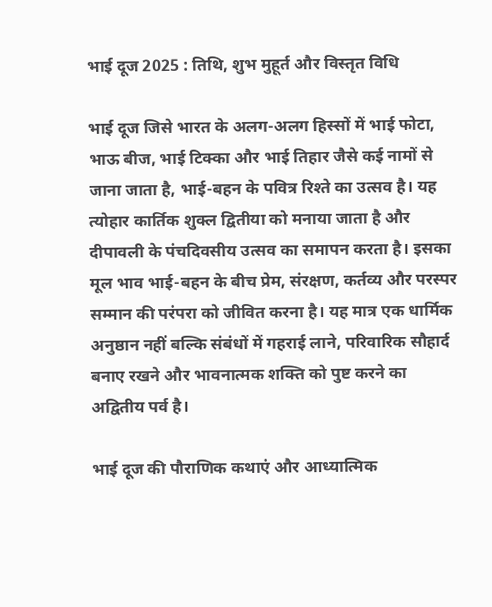भाई दूज 2025 : तिथि, शुभ मुहूर्त और विस्तृत विधि

भाई दूज जिसे भारत के अलग-अलग हिस्सों में भाई फोटा, भाऊ बीज, भाई टिक्का और भाई तिहार जैसे कई नामों से जाना जाता है, भाई-बहन के पवित्र रिश्ते का उत्सव है। यह त्योहार कार्तिक शुक्ल द्वितीया को मनाया जाता है और दीपावली के पंचदिवसीय उत्सव का समापन करता है। इसका मूल भाव भाई-बहन के बीच प्रेम, संरक्षण, कर्तव्य और परस्पर सम्मान की परंपरा को जीवित करना है। यह मात्र एक धार्मिक अनुष्ठान नहीं बल्कि संबंधों में गहराई लाने, परिवारिक सौहार्द बनाए रखने और भावनात्मक शक्ति को पुष्ट करने का अद्वितीय पर्व है।

भाई दूज की पौराणिक कथाएं और आध्यात्मिक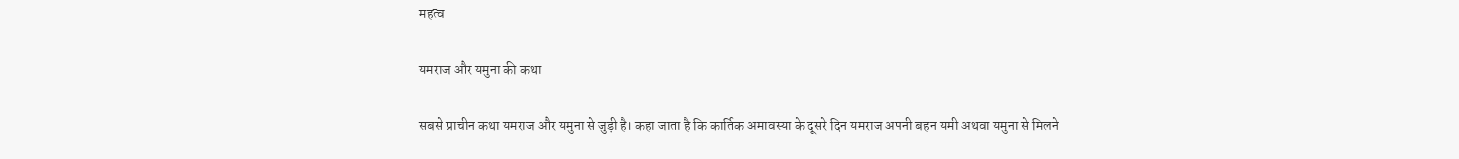महत्व

यमराज और यमुना की कथा

सबसे प्राचीन कथा यमराज और यमुना से जुड़ी है। कहा जाता है कि कार्तिक अमावस्या के दूसरे दिन यमराज अपनी बहन यमी अथवा यमुना से मिलने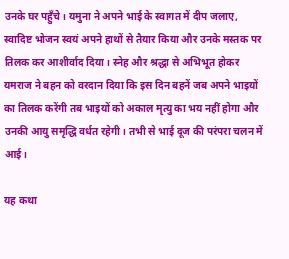उनके घर पहुँचे। यमुना ने अपने भाई के स्वागत में दीप जलाए, स्वादिष्ट भोजन स्वयं अपने हाथों से तैयार किया और उनके मस्तक पर तिलक कर आशीर्वाद दिया। स्नेह और श्रद्धा से अभिभूत होकर यमराज ने बहन को वरदान दिया कि इस दिन बहनें जब अपने भाइयों का तिलक करेंगी तब भाइयों को अकाल मृत्यु का भय नहीं होगा और उनकी आयु समृद्धि वर्धत रहेगी। तभी से भाई दूज की परंपरा चलन में आई।

यह कथा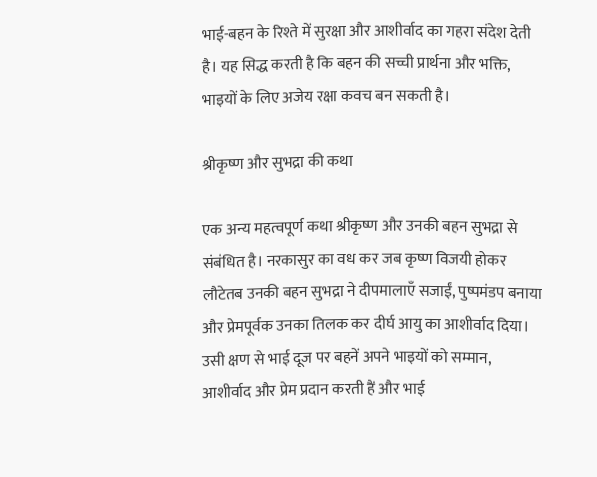भाई-बहन के रिश्ते में सुरक्षा और आशीर्वाद का गहरा संदेश देती है। यह सिद्ध करती है कि बहन की सच्ची प्रार्थना और भक्ति, भाइयों के लिए अजेय रक्षा कवच बन सकती है।

श्रीकृष्ण और सुभद्रा की कथा

एक अन्य महत्वपूर्ण कथा श्रीकृष्ण और उनकी बहन सुभद्रा से संबंधित है। नरकासुर का वध कर जब कृष्ण विजयी होकर लौटेतब उनकी बहन सुभद्रा ने दीपमालाएँ सजाईं, पुष्पमंडप बनाया और प्रेमपूर्वक उनका तिलक कर दीर्घ आयु का आशीर्वाद दिया। उसी क्षण से भाई दूज पर बहनें अपने भाइयों को सम्मान, आशीर्वाद और प्रेम प्रदान करती हैं और भाई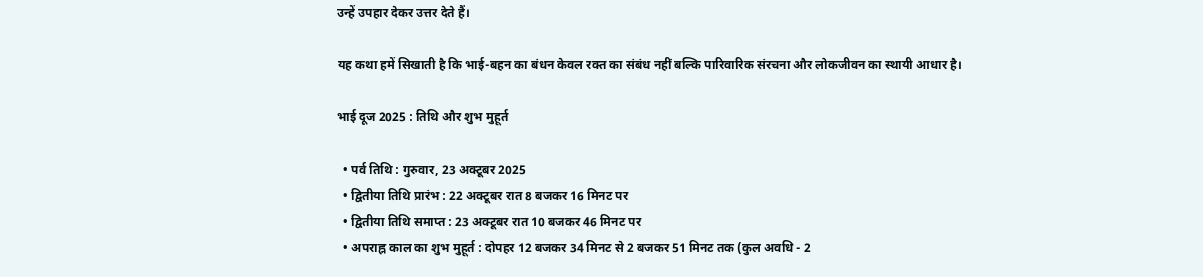उन्हें उपहार देकर उत्तर देते हैं।

यह कथा हमें सिखाती है कि भाई-बहन का बंधन केवल रक्त का संबंध नहीं बल्कि पारिवारिक संरचना और लोकजीवन का स्थायी आधार है।

भाई दूज 2025 : तिथि और शुभ मुहूर्त

  • पर्व तिथि : गुरुवार, 23 अक्टूबर 2025
  • द्वितीया तिथि प्रारंभ : 22 अक्टूबर रात 8 बजकर 16 मिनट पर
  • द्वितीया तिथि समाप्त : 23 अक्टूबर रात 10 बजकर 46 मिनट पर
  • अपराह्न काल का शुभ मुहूर्त : दोपहर 12 बजकर 34 मिनट से 2 बजकर 51 मिनट तक (कुल अवधि - 2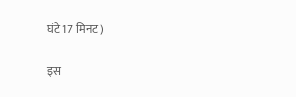घंटे 17 मिनट)

इस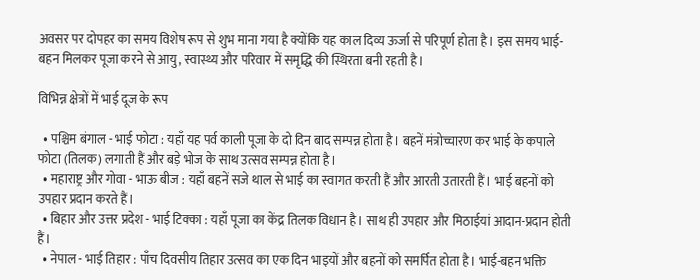अवसर पर दोपहर का समय विशेष रूप से शुभ माना गया है क्योंकि यह काल दिव्य ऊर्जा से परिपूर्ण होता है। इस समय भाई-बहन मिलकर पूजा करने से आयु, स्वास्थ्य और परिवार में समृद्धि की स्थिरता बनी रहती है।

विभिन्न क्षेत्रों में भाई दूज के रूप

  • पश्चिम बंगाल - भाई फोटा : यहाँ यह पर्व काली पूजा के दो दिन बाद सम्पन्न होता है। बहनें मंत्रोच्चारण कर भाई के कपाले फोटा (तिलक) लगाती हैं और बड़े भोज के साथ उत्सव सम्पन्न होता है।
  • महाराष्ट्र और गोवा - भाऊ बीज : यहाँ बहनें सजे थाल से भाई का स्वागत करती हैं और आरती उतारती हैं। भाई बहनों को उपहार प्रदान करते हैं।
  • बिहार और उत्तर प्रदेश - भाई टिक्का : यहाँ पूजा का केंद्र तिलक विधान है। साथ ही उपहार और मिठाईयां आदान-प्रदान होती हैं।
  • नेपाल - भाई तिहार : पाँच दिवसीय तिहार उत्सव का एक दिन भाइयों और बहनों को समर्पित होता है। भाई-बहन भक्ति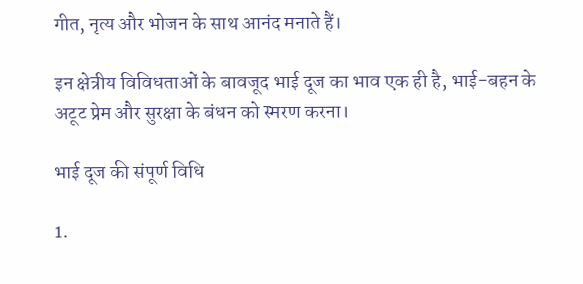गीत, नृत्य और भोजन के साथ आनंद मनाते हैं।

इन क्षेत्रीय विविधताओं के बावजूद भाई दूज का भाव एक ही है, भाई-बहन के अटूट प्रेम और सुरक्षा के बंधन को स्मरण करना।

भाई दूज की संपूर्ण विधि

1.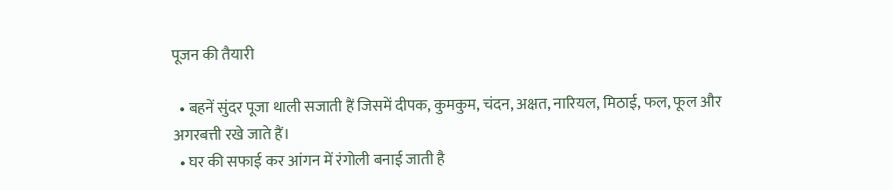पूजन की तैयारी

  • बहनें सुंदर पूजा थाली सजाती हैं जिसमें दीपक, कुमकुम, चंदन, अक्षत, नारियल, मिठाई, फल, फूल और अगरबत्ती रखे जाते हैं।
  • घर की सफाई कर आंगन में रंगोली बनाई जाती है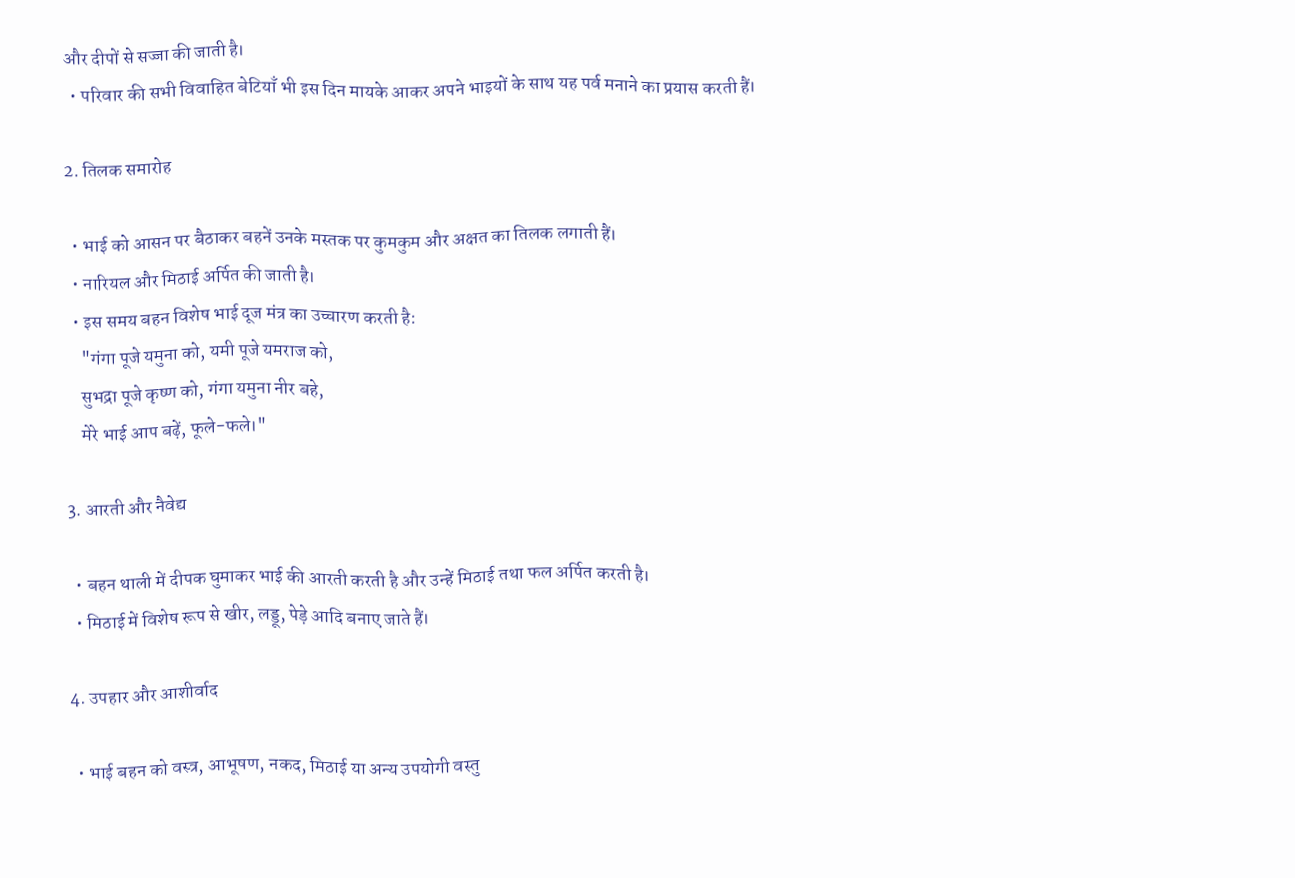और दीपों से सज्जा की जाती है।
  • परिवार की सभी विवाहित बेटियाँ भी इस दिन मायके आकर अपने भाइयों के साथ यह पर्व मनाने का प्रयास करती हैं।

2. तिलक समारोह

  • भाई को आसन पर बैठाकर बहनें उनके मस्तक पर कुमकुम और अक्षत का तिलक लगाती हैं।
  • नारियल और मिठाई अर्पित की जाती है।
  • इस समय बहन विशेष भाई दूज मंत्र का उच्चारण करती है:
    "गंगा पूजे यमुना को, यमी पूजे यमराज को,
    सुभद्रा पूजे कृष्ण को, गंगा यमुना नीर बहे,
    मेरे भाई आप बढ़ें, फूले-फले।"

3. आरती और नैवेद्य

  • बहन थाली में दीपक घुमाकर भाई की आरती करती है और उन्हें मिठाई तथा फल अर्पित करती है।
  • मिठाई में विशेष रूप से खीर, लड्डू, पेड़े आदि बनाए जाते हैं।

4. उपहार और आशीर्वाद

  • भाई बहन को वस्त्र, आभूषण, नकद, मिठाई या अन्य उपयोगी वस्तु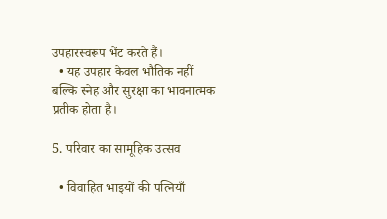उपहारस्वरूप भेंट करते हैं।
  • यह उपहार केवल भौतिक नहीं बल्कि स्नेह और सुरक्षा का भावनात्मक प्रतीक होता है।

5. परिवार का सामूहिक उत्सव

  • विवाहित भाइयों की पत्नियाँ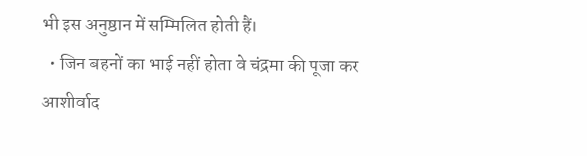भी इस अनुष्ठान में सम्मिलित होती हैं।
  • जिन बहनों का भाई नहीं होता वे चंद्रमा की पूजा कर आशीर्वाद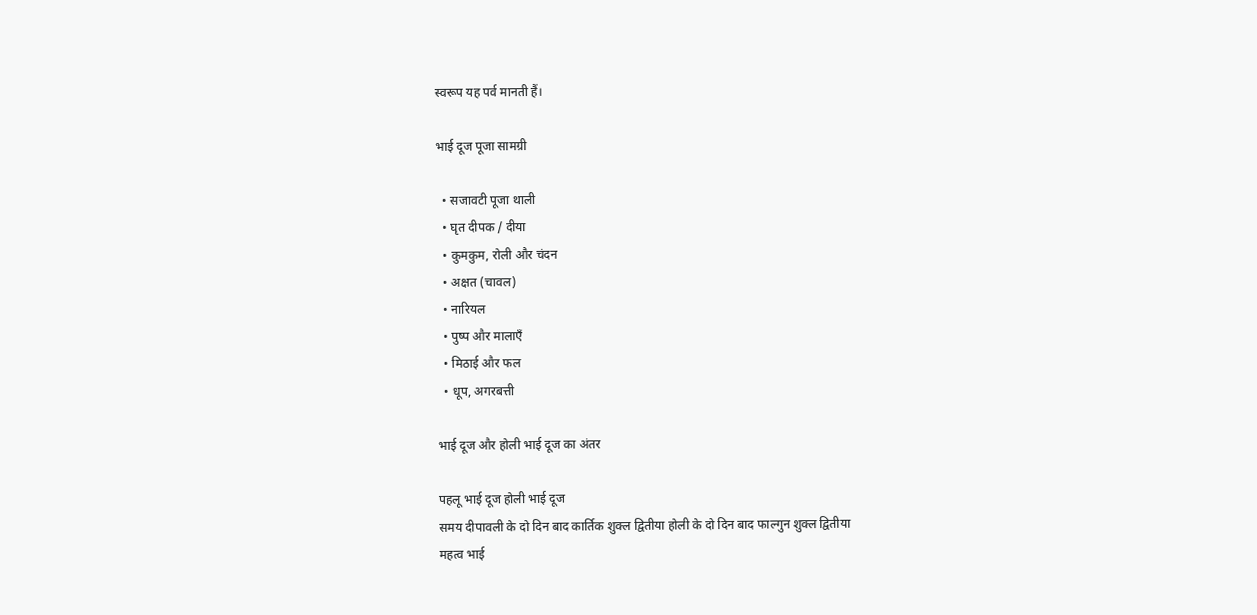स्वरूप यह पर्व मानती हैं।

भाई दूज पूजा सामग्री

  • सजावटी पूजा थाली
  • घृत दीपक / दीया
  • कुमकुम, रोली और चंदन
  • अक्षत (चावल)
  • नारियल
  • पुष्प और मालाएँ
  • मिठाई और फल
  • धूप, अगरबत्ती

भाई दूज और होली भाई दूज का अंतर

पहलू भाई दूज होली भाई दूज
समय दीपावली के दो दिन बाद कार्तिक शुक्ल द्वितीया होली के दो दिन बाद फाल्गुन शुक्ल द्वितीया
महत्व भाई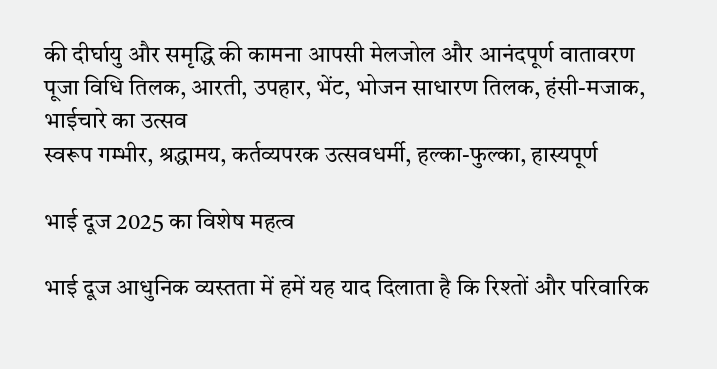की दीर्घायु और समृद्धि की कामना आपसी मेलजोल और आनंदपूर्ण वातावरण
पूजा विधि तिलक, आरती, उपहार, भेंट, भोजन साधारण तिलक, हंसी-मजाक, भाईचारे का उत्सव
स्वरूप गम्भीर, श्रद्धामय, कर्तव्यपरक उत्सवधर्मी, हल्का-फुल्का, हास्यपूर्ण

भाई दूज 2025 का विशेष महत्व

भाई दूज आधुनिक व्यस्तता में हमें यह याद दिलाता है कि रिश्तों और परिवारिक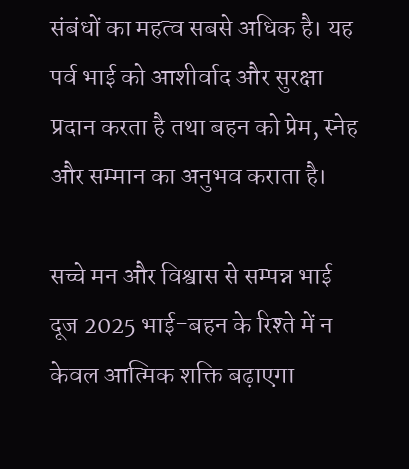संबंधों का महत्व सबसे अधिक है। यह पर्व भाई को आशीर्वाद और सुरक्षा प्रदान करता है तथा बहन को प्रेम, स्नेह और सम्मान का अनुभव कराता है।

सच्चे मन और विश्वास से सम्पन्न भाई दूज 2025 भाई-बहन के रिश्ते में न केवल आत्मिक शक्ति बढ़ाएगा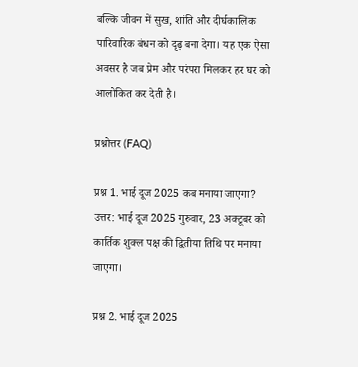बल्कि जीवन में सुख, शांति और दीर्घकालिक पारिवारिक बंधन को दृढ़ बना देगा। यह एक ऐसा अवसर है जब प्रेम और परंपरा मिलकर हर घर को आलोकित कर देती है।

प्रश्नोत्तर (FAQ)

प्रश्न 1. भाई दूज 2025 कब मनाया जाएगा?
उत्तर: भाई दूज 2025 गुरुवार, 23 अक्टूबर को कार्तिक शुक्ल पक्ष की द्वितीया तिथि पर मनाया जाएगा।

प्रश्न 2. भाई दूज 2025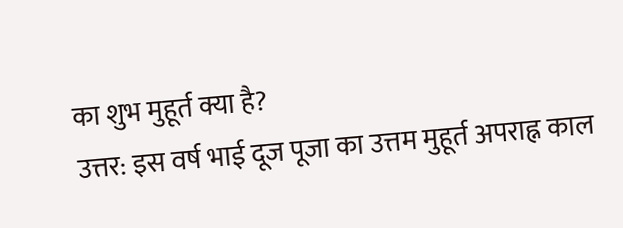का शुभ मुहूर्त क्या है?
उत्तर: इस वर्ष भाई दूज पूजा का उत्तम मुहूर्त अपराह्न काल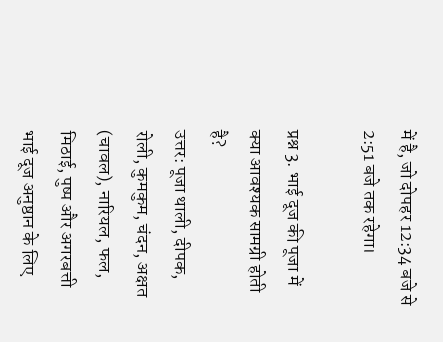में है, जो दोपहर 12:34 बजे से 2:51 बजे तक रहेगा।

प्रश्न 3. भाई दूज की पूजा में क्या आवश्यक सामग्री होती है?
उत्तर: पूजा थाली, दीपक, रोली, कुमकुम, चंदन, अक्षत (चावल), नारियल, फल, मिठाई, पुष्प और अगरबत्ती भाई दूज अनुष्ठान के लिए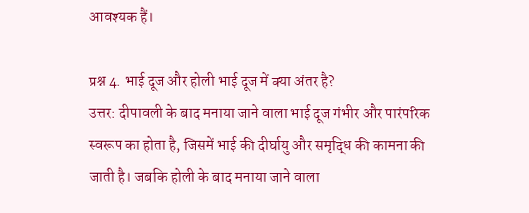आवश्यक हैं।

प्रश्न 4. भाई दूज और होली भाई दूज में क्या अंतर है?
उत्तर: दीपावली के बाद मनाया जाने वाला भाई दूज गंभीर और पारंपरिक स्वरूप का होता है, जिसमें भाई की दीर्घायु और समृद्धि की कामना की जाती है। जबकि होली के बाद मनाया जाने वाला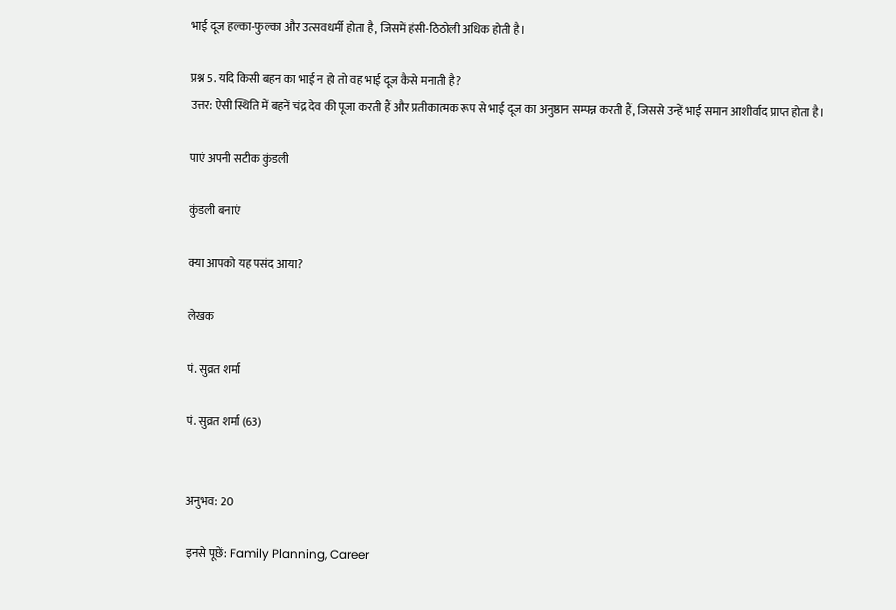भाई दूज हल्का-फुल्का और उत्सवधर्मी होता है, जिसमें हंसी-ठिठोली अधिक होती है।

प्रश्न 5. यदि किसी बहन का भाई न हो तो वह भाई दूज कैसे मनाती है?
उत्तर: ऐसी स्थिति में बहनें चंद्र देव की पूजा करती हैं और प्रतीकात्मक रूप से भाई दूज का अनुष्ठान सम्पन्न करती हैं, जिससे उन्हें भाई समान आशीर्वाद प्राप्त होता है।

पाएं अपनी सटीक कुंडली

कुंडली बनाएं

क्या आपको यह पसंद आया?

लेखक

पं. सुव्रत शर्मा

पं. सुव्रत शर्मा (63)


अनुभव: 20

इनसे पूछें: Family Planning, Career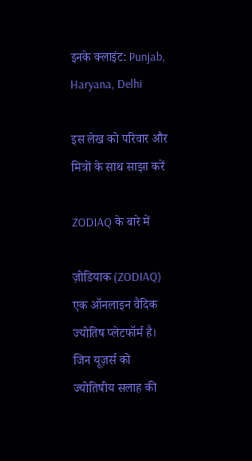इनके क्लाइंट: Punjab, Haryana, Delhi

इस लेख को परिवार और मित्रों के साथ साझा करें

ZODIAQ के बारे में

ज़ोडियाक (ZODIAQ) एक ऑनलाइन वैदिक ज्योतिष प्लेटफॉर्म है। जिन यूज़र्स को ज्योतिषीय सलाह की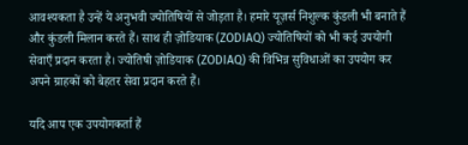आवश्यकता है उन्हें ये अनुभवी ज्योतिषियों से जोड़ता है। हमारे यूज़र्स निशुल्क कुंडली भी बनाते हैं और कुंडली मिलान करते हैं। साथ ही ज़ोडियाक (ZODIAQ) ज्योतिषियों को भी कई उपयोगी सेवाएँ प्रदान करता है। ज्योतिषी ज़ोडियाक (ZODIAQ) की विभिन्न सुविधाओं का उपयोग कर अपने ग्राहकों को बेहतर सेवा प्रदान करते हैं।

यदि आप एक उपयोगकर्ता हैं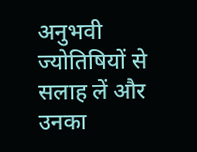अनुभवी ज्योतिषियों से सलाह लें और उनका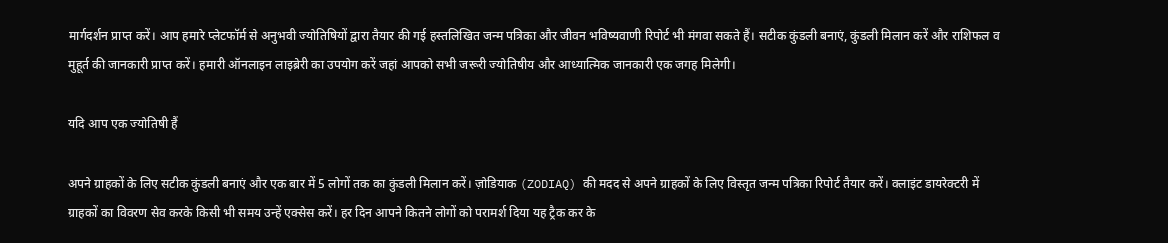मार्गदर्शन प्राप्त करें। आप हमारे प्लेटफॉर्म से अनुभवी ज्योतिषियों द्वारा तैयार की गई हस्तलिखित जन्म पत्रिका और जीवन भविष्यवाणी रिपोर्ट भी मंगवा सकते हैं। सटीक कुंडली बनाएं, कुंडली मिलान करें और राशिफल व मुहूर्त की जानकारी प्राप्त करें। हमारी ऑनलाइन लाइब्रेरी का उपयोग करें जहां आपको सभी जरूरी ज्योतिषीय और आध्यात्मिक जानकारी एक जगह मिलेगी।

यदि आप एक ज्योतिषी हैं

अपने ग्राहकों के लिए सटीक कुंडली बनाएं और एक बार में 5 लोगों तक का कुंडली मिलान करें। ज़ोडियाक (ZODIAQ) की मदद से अपने ग्राहकों के लिए विस्तृत जन्म पत्रिका रिपोर्ट तैयार करें। क्लाइंट डायरेक्टरी में ग्राहकों का विवरण सेव करके किसी भी समय उन्हें एक्सेस करें। हर दिन आपने कितने लोगों को परामर्श दिया यह ट्रैक कर के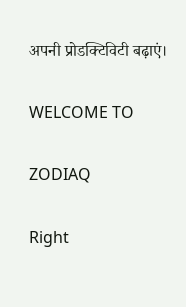अपनी प्रोडक्टिविटी बढ़ाएं।

WELCOME TO

ZODIAQ

Right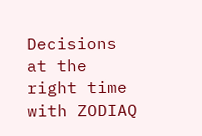Decisions at the right time with ZODIAQ